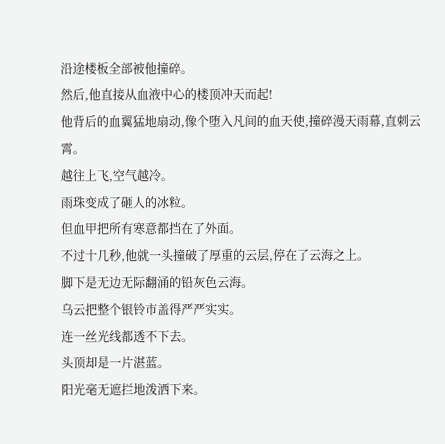沿途楼板全部被他撞碎。
然后,他直接从血液中心的楼顶冲天而起!
他背后的血翼猛地扇动,像个堕入凡间的血天使,撞碎漫天雨幕,直刺云霄。
越往上飞,空气越冷。
雨珠变成了砸人的冰粒。
但血甲把所有寒意都挡在了外面。
不过十几秒,他就一头撞破了厚重的云层,停在了云海之上。
脚下是无边无际翻涌的铅灰色云海。
乌云把整个银铃市盖得严严实实。
连一丝光线都透不下去。
头顶却是一片湛蓝。
阳光毫无遮拦地泼洒下来。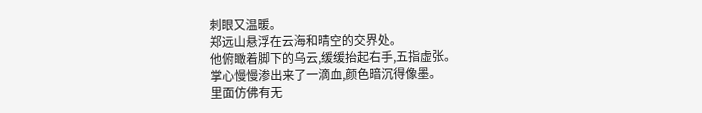刺眼又温暖。
郑远山悬浮在云海和晴空的交界处。
他俯瞰着脚下的乌云,缓缓抬起右手,五指虚张。
掌心慢慢渗出来了一滴血,颜色暗沉得像墨。
里面仿佛有无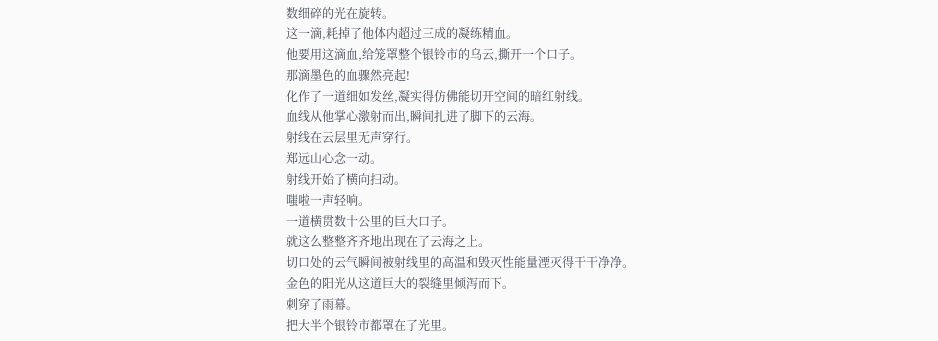数细碎的光在旋转。
这一滴,耗掉了他体内超过三成的凝练精血。
他要用这滴血,给笼罩整个银铃市的乌云,撕开一个口子。
那滴墨色的血骤然亮起!
化作了一道细如发丝,凝实得仿佛能切开空间的暗红射线。
血线从他掌心激射而出,瞬间扎进了脚下的云海。
射线在云层里无声穿行。
郑远山心念一动。
射线开始了横向扫动。
嗤啦一声轻响。
一道横贯数十公里的巨大口子。
就这么整整齐齐地出现在了云海之上。
切口处的云气瞬间被射线里的高温和毁灭性能量湮灭得干干净净。
金色的阳光从这道巨大的裂缝里倾泻而下。
刺穿了雨幕。
把大半个银铃市都罩在了光里。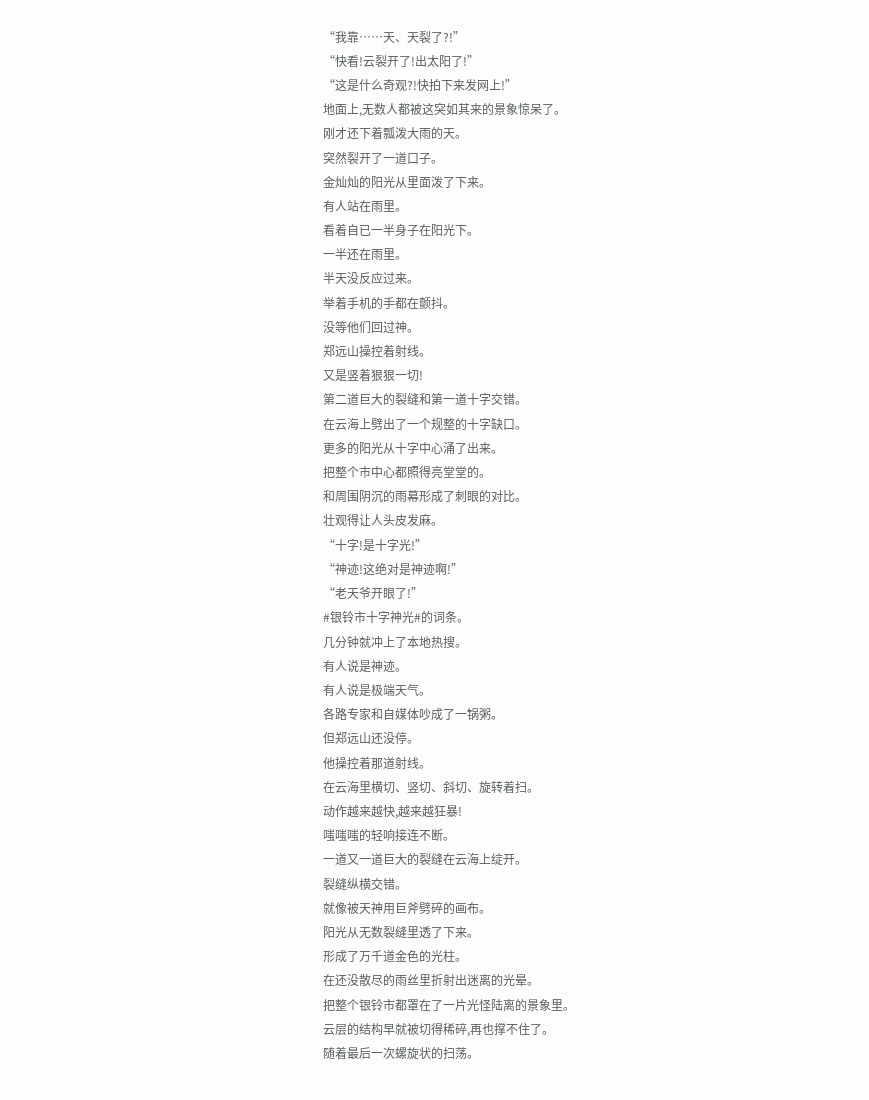“我靠……天、天裂了?!”
“快看!云裂开了!出太阳了!”
“这是什么奇观?!快拍下来发网上!”
地面上,无数人都被这突如其来的景象惊呆了。
刚才还下着瓢泼大雨的天。
突然裂开了一道口子。
金灿灿的阳光从里面泼了下来。
有人站在雨里。
看着自已一半身子在阳光下。
一半还在雨里。
半天没反应过来。
举着手机的手都在颤抖。
没等他们回过神。
郑远山操控着射线。
又是竖着狠狠一切!
第二道巨大的裂缝和第一道十字交错。
在云海上劈出了一个规整的十字缺口。
更多的阳光从十字中心涌了出来。
把整个市中心都照得亮堂堂的。
和周围阴沉的雨幕形成了刺眼的对比。
壮观得让人头皮发麻。
“十字!是十字光!”
“神迹!这绝对是神迹啊!”
“老天爷开眼了!”
#银铃市十字神光#的词条。
几分钟就冲上了本地热搜。
有人说是神迹。
有人说是极端天气。
各路专家和自媒体吵成了一锅粥。
但郑远山还没停。
他操控着那道射线。
在云海里横切、竖切、斜切、旋转着扫。
动作越来越快,越来越狂暴!
嗤嗤嗤的轻响接连不断。
一道又一道巨大的裂缝在云海上绽开。
裂缝纵横交错。
就像被天神用巨斧劈碎的画布。
阳光从无数裂缝里透了下来。
形成了万千道金色的光柱。
在还没散尽的雨丝里折射出迷离的光晕。
把整个银铃市都罩在了一片光怪陆离的景象里。
云层的结构早就被切得稀碎,再也撑不住了。
随着最后一次螺旋状的扫荡。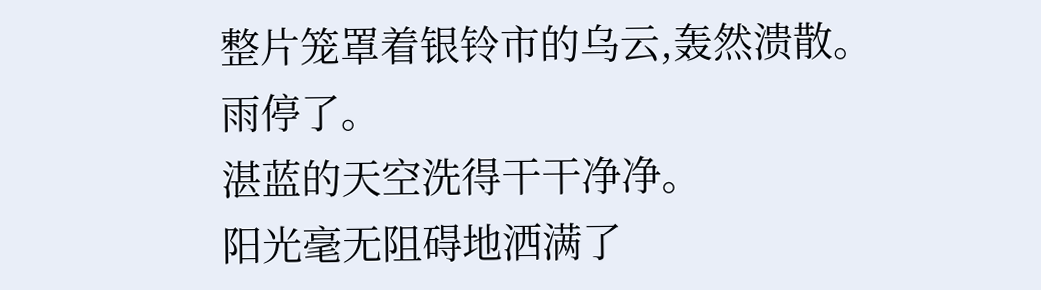整片笼罩着银铃市的乌云,轰然溃散。
雨停了。
湛蓝的天空洗得干干净净。
阳光毫无阻碍地洒满了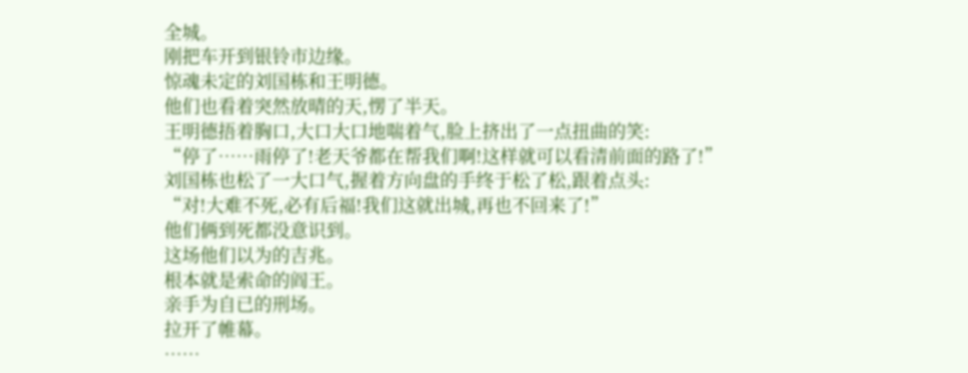全城。
刚把车开到银铃市边缘。
惊魂未定的刘国栋和王明德。
他们也看着突然放晴的天,愣了半天。
王明德捂着胸口,大口大口地喘着气,脸上挤出了一点扭曲的笑:
“停了……雨停了!老天爷都在帮我们啊!这样就可以看清前面的路了!”
刘国栋也松了一大口气,握着方向盘的手终于松了松,跟着点头:
“对!大难不死,必有后福!我们这就出城,再也不回来了!”
他们俩到死都没意识到。
这场他们以为的吉兆。
根本就是索命的阎王。
亲手为自已的刑场。
拉开了帷幕。
……